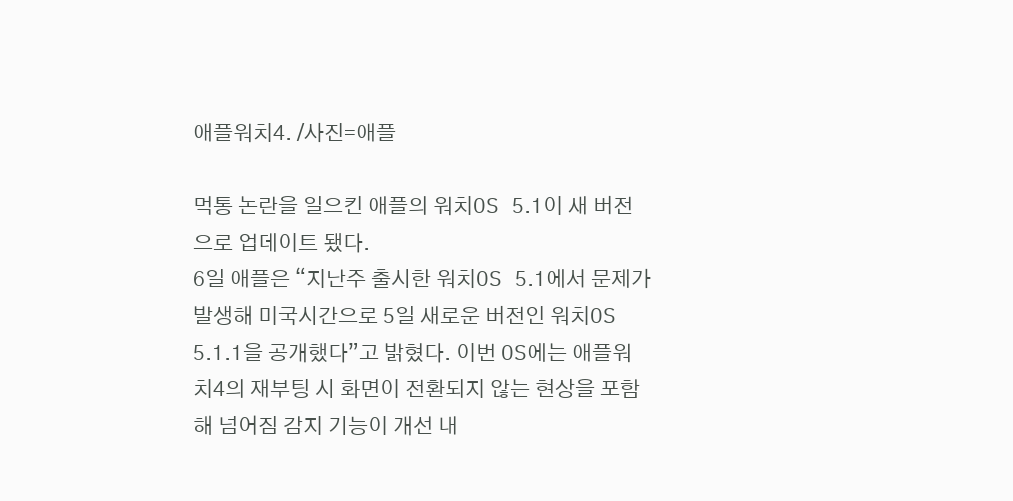애플워치4. /사진=애플

먹통 논란을 일으킨 애플의 워치OS 5.1이 새 버전으로 업데이트 됐다.
6일 애플은 “지난주 출시한 워치OS 5.1에서 문제가 발생해 미국시간으로 5일 새로운 버전인 워치OS 5.1.1을 공개했다”고 밝혔다. 이번 OS에는 애플워치4의 재부팅 시 화면이 전환되지 않는 현상을 포함해 넘어짐 감지 기능이 개선 내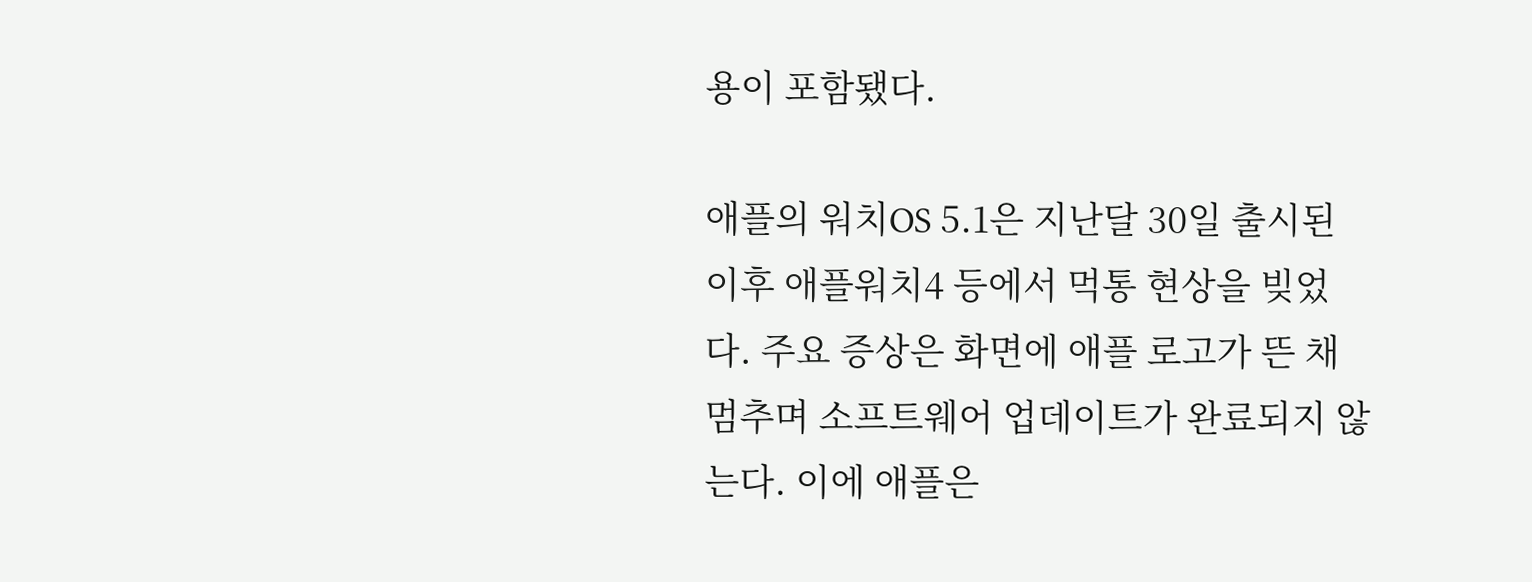용이 포함됐다.

애플의 워치OS 5.1은 지난달 30일 출시된 이후 애플워치4 등에서 먹통 현상을 빚었다. 주요 증상은 화면에 애플 로고가 뜬 채 멈추며 소프트웨어 업데이트가 완료되지 않는다. 이에 애플은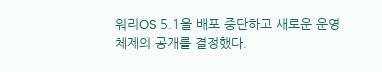워리OS 5.1을 배포 중단하고 새로운 운영체제의 공개를 결정했다.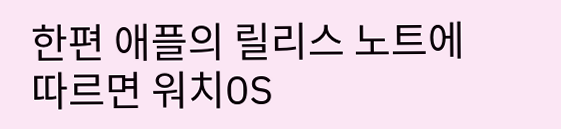한편 애플의 릴리스 노트에 따르면 워치OS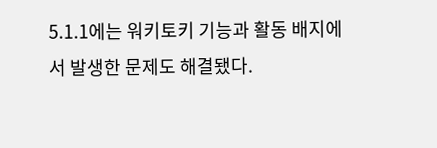5.1.1에는 워키토키 기능과 활동 배지에서 발생한 문제도 해결됐다.